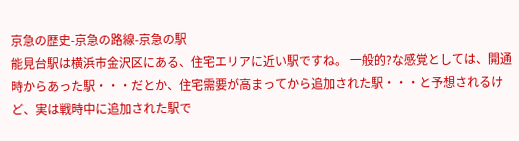京急の歴史-京急の路線-京急の駅
能見台駅は横浜市金沢区にある、住宅エリアに近い駅ですね。 一般的?な感覚としては、開通時からあった駅・・・だとか、住宅需要が高まってから追加された駅・・・と予想されるけど、実は戦時中に追加された駅で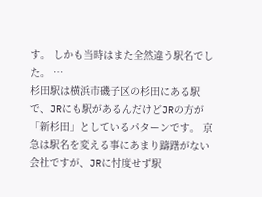す。 しかも当時はまた全然違う駅名でした。 …
杉田駅は横浜市磯子区の杉田にある駅で、JRにも駅があるんだけどJRの方が「新杉田」としているパターンです。 京急は駅名を変える事にあまり躊躇がない会社ですが、JRに忖度せず駅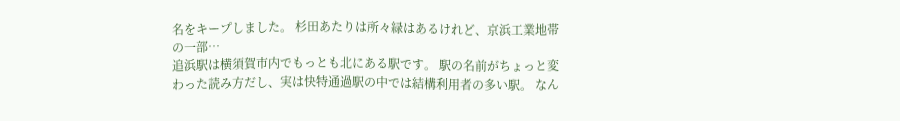名をキープしました。 杉田あたりは所々緑はあるけれど、京浜工業地帯の一部…
追浜駅は横須賀市内でもっとも北にある駅です。 駅の名前がちょっと変わった読み方だし、実は快特通過駅の中では結構利用者の多い駅。 なん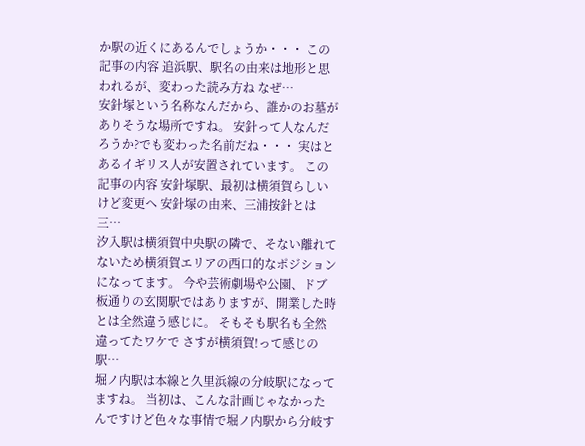か駅の近くにあるんでしょうか・・・ この記事の内容 追浜駅、駅名の由来は地形と思われるが、変わった読み方ね なぜ…
安針塚という名称なんだから、誰かのお墓がありそうな場所ですね。 安針って人なんだろうか?でも変わった名前だね・・・ 実はとあるイギリス人が安置されています。 この記事の内容 安針塚駅、最初は横須賀らしいけど変更へ 安針塚の由来、三浦按針とは 三…
汐入駅は横須賀中央駅の隣で、そない離れてないため横須賀エリアの西口的なポジションになってます。 今や芸術劇場や公園、ドブ板通りの玄関駅ではありますが、開業した時とは全然違う感じに。 そもそも駅名も全然違ってたワケで さすが横須賀!って感じの駅…
堀ノ内駅は本線と久里浜線の分岐駅になってますね。 当初は、こんな計画じゃなかったんですけど色々な事情で堀ノ内駅から分岐す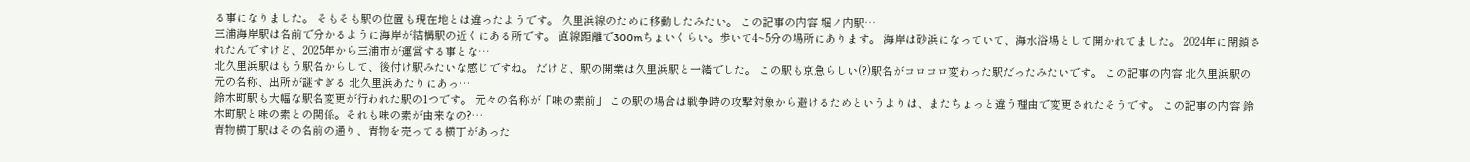る事になりました。 そもそも駅の位置も現在地とは違ったようです。 久里浜線のために移動したみたい。 この記事の内容 堀ノ内駅…
三浦海岸駅は名前で分かるように海岸が結構駅の近くにある所です。 直線距離で300mちょいくらい。歩いて4~5分の場所にあります。 海岸は砂浜になっていて、海水浴場として開かれてました。 2024年に閉鎖されたんですけど、2025年から三浦市が運営する事とな…
北久里浜駅はもう駅名からして、後付け駅みたいな感じですね。 だけど、駅の開業は久里浜駅と一緒でした。 この駅も京急らしい(?)駅名がコロコロ変わった駅だったみたいです。 この記事の内容 北久里浜駅の元の名称、出所が謎すぎる 北久里浜あたりにあっ…
鈴木町駅も大幅な駅名変更が行われた駅の1つです。 元々の名称が「味の素前」 この駅の場合は戦争時の攻撃対象から避けるためというよりは、またちょっと違う理由で変更されたそうです。 この記事の内容 鈴木町駅と味の素との関係。それも味の素が由来なの?…
青物横丁駅はその名前の通り、青物を売ってる横丁があった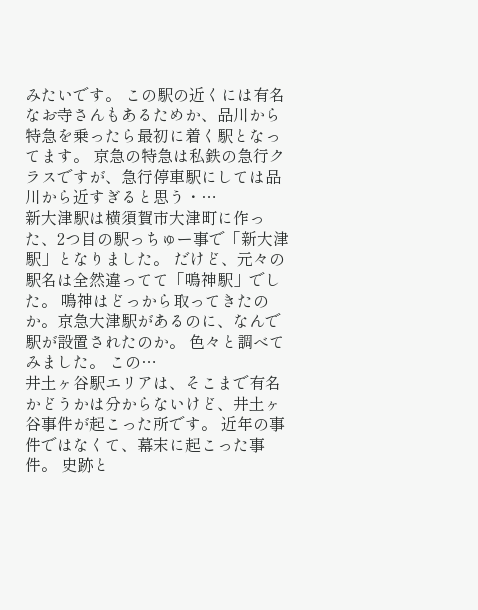みたいです。 この駅の近くには有名なお寺さんもあるためか、品川から特急を乗ったら最初に着く駅となってます。 京急の特急は私鉄の急行クラスですが、急行停車駅にしては品川から近すぎると思う・…
新大津駅は横須賀市大津町に作った、2つ目の駅っちゅー事で「新大津駅」となりました。 だけど、元々の駅名は全然違ってて「鳴神駅」でした。 鳴神はどっから取ってきたのか。京急大津駅があるのに、なんで駅が設置されたのか。 色々と調べてみました。 この…
井土ヶ谷駅エリアは、そこまで有名かどうかは分からないけど、井土ヶ谷事件が起こった所です。 近年の事件ではなくて、幕末に起こった事件。 史跡と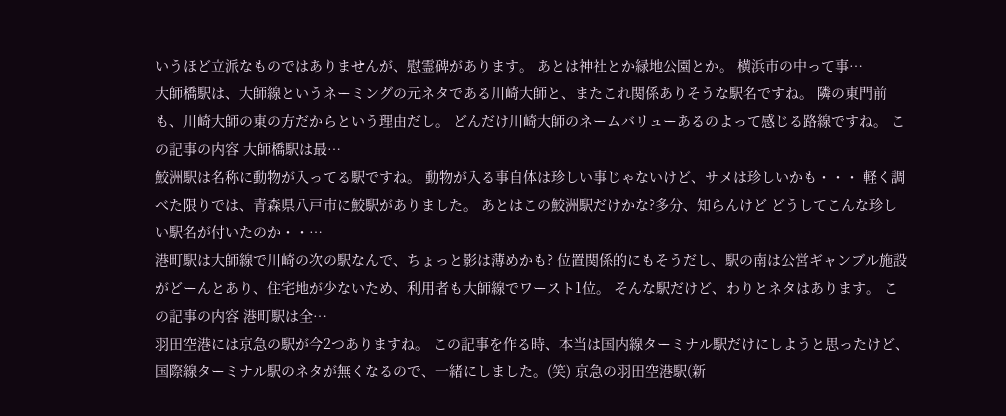いうほど立派なものではありませんが、慰霊碑があります。 あとは神社とか緑地公園とか。 横浜市の中って事…
大師橋駅は、大師線というネーミングの元ネタである川崎大師と、またこれ関係ありそうな駅名ですね。 隣の東門前も、川崎大師の東の方だからという理由だし。 どんだけ川崎大師のネームバリューあるのよって感じる路線ですね。 この記事の内容 大師橋駅は最…
鮫洲駅は名称に動物が入ってる駅ですね。 動物が入る事自体は珍しい事じゃないけど、サメは珍しいかも・・・ 軽く調べた限りでは、青森県八戸市に鮫駅がありました。 あとはこの鮫洲駅だけかな?多分、知らんけど どうしてこんな珍しい駅名が付いたのか・・…
港町駅は大師線で川崎の次の駅なんで、ちょっと影は薄めかも? 位置関係的にもそうだし、駅の南は公営ギャンブル施設がどーんとあり、住宅地が少ないため、利用者も大師線でワースト1位。 そんな駅だけど、わりとネタはあります。 この記事の内容 港町駅は全…
羽田空港には京急の駅が今2つありますね。 この記事を作る時、本当は国内線ターミナル駅だけにしようと思ったけど、国際線ターミナル駅のネタが無くなるので、一緒にしました。(笑) 京急の羽田空港駅(新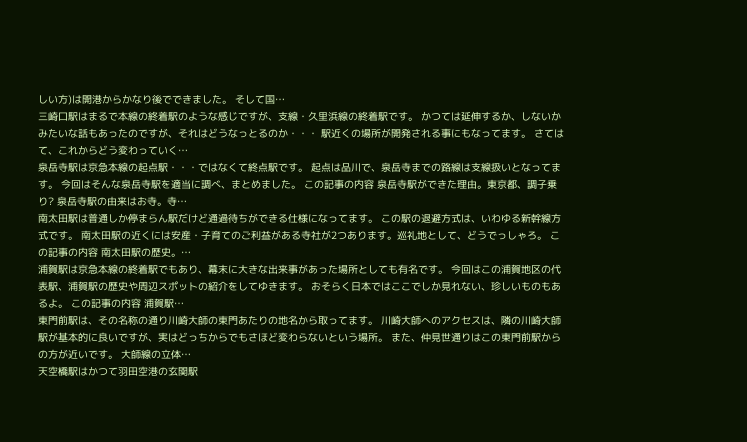しい方)は開港からかなり後でできました。 そして国…
三崎口駅はまるで本線の終着駅のような感じですが、支線・久里浜線の終着駅です。 かつては延伸するか、しないかみたいな話もあったのですが、それはどうなっとるのか・・・ 駅近くの場所が開発される事にもなってます。 さてはて、これからどう変わっていく…
泉岳寺駅は京急本線の起点駅・・・ではなくて終点駅です。 起点は品川で、泉岳寺までの路線は支線扱いとなってます。 今回はそんな泉岳寺駅を適当に調べ、まとめました。 この記事の内容 泉岳寺駅ができた理由。東京都、調子乗り? 泉岳寺駅の由来はお寺。寺…
南太田駅は普通しか停まらん駅だけど通過待ちができる仕様になってます。 この駅の退避方式は、いわゆる新幹線方式です。 南太田駅の近くには安産・子育てのご利益がある寺社が2つあります。巡礼地として、どうでっしゃろ。 この記事の内容 南太田駅の歴史。…
浦賀駅は京急本線の終着駅でもあり、幕末に大きな出来事があった場所としても有名です。 今回はこの浦賀地区の代表駅、浦賀駅の歴史や周辺スポットの紹介をしてゆきます。 おそらく日本ではここでしか見れない、珍しいものもあるよ。 この記事の内容 浦賀駅…
東門前駅は、その名称の通り川崎大師の東門あたりの地名から取ってます。 川崎大師へのアクセスは、隣の川崎大師駅が基本的に良いですが、実はどっちからでもさほど変わらないという場所。 また、仲見世通りはこの東門前駅からの方が近いです。 大師線の立体…
天空橋駅はかつて羽田空港の玄関駅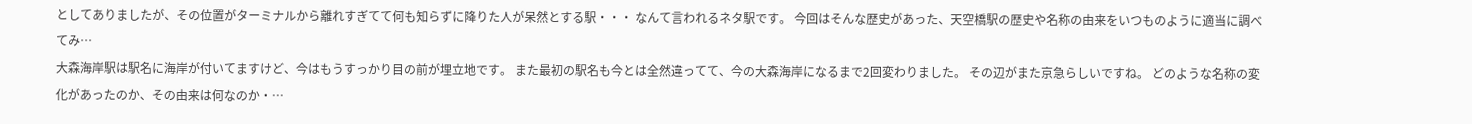としてありましたが、その位置がターミナルから離れすぎてて何も知らずに降りた人が呆然とする駅・・・ なんて言われるネタ駅です。 今回はそんな歴史があった、天空橋駅の歴史や名称の由来をいつものように適当に調べてみ…
大森海岸駅は駅名に海岸が付いてますけど、今はもうすっかり目の前が埋立地です。 また最初の駅名も今とは全然違ってて、今の大森海岸になるまで2回変わりました。 その辺がまた京急らしいですね。 どのような名称の変化があったのか、その由来は何なのか・…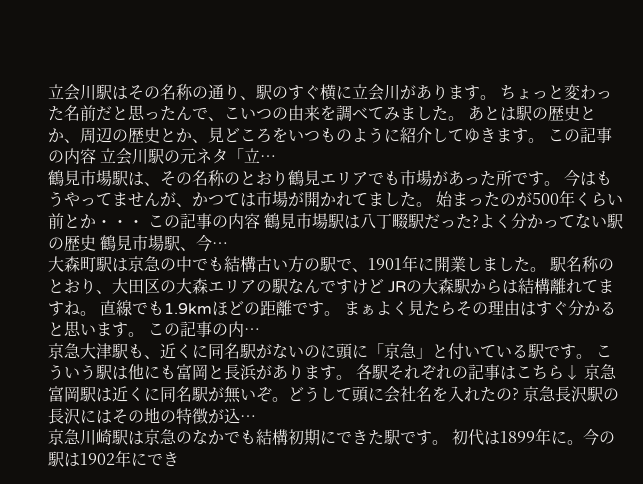立会川駅はその名称の通り、駅のすぐ横に立会川があります。 ちょっと変わった名前だと思ったんで、こいつの由来を調べてみました。 あとは駅の歴史とか、周辺の歴史とか、見どころをいつものように紹介してゆきます。 この記事の内容 立会川駅の元ネタ「立…
鶴見市場駅は、その名称のとおり鶴見エリアでも市場があった所です。 今はもうやってませんが、かつては市場が開かれてました。 始まったのが500年くらい前とか・・・ この記事の内容 鶴見市場駅は八丁畷駅だった?よく分かってない駅の歴史 鶴見市場駅、今…
大森町駅は京急の中でも結構古い方の駅で、1901年に開業しました。 駅名称のとおり、大田区の大森エリアの駅なんですけど JRの大森駅からは結構離れてますね。 直線でも1.9kmほどの距離です。 まぁよく見たらその理由はすぐ分かると思います。 この記事の内…
京急大津駅も、近くに同名駅がないのに頭に「京急」と付いている駅です。 こういう駅は他にも富岡と長浜があります。 各駅それぞれの記事はこちら↓ 京急富岡駅は近くに同名駅が無いぞ。どうして頭に会社名を入れたの? 京急長沢駅の長沢にはその地の特徴が込…
京急川崎駅は京急のなかでも結構初期にできた駅です。 初代は1899年に。今の駅は1902年にでき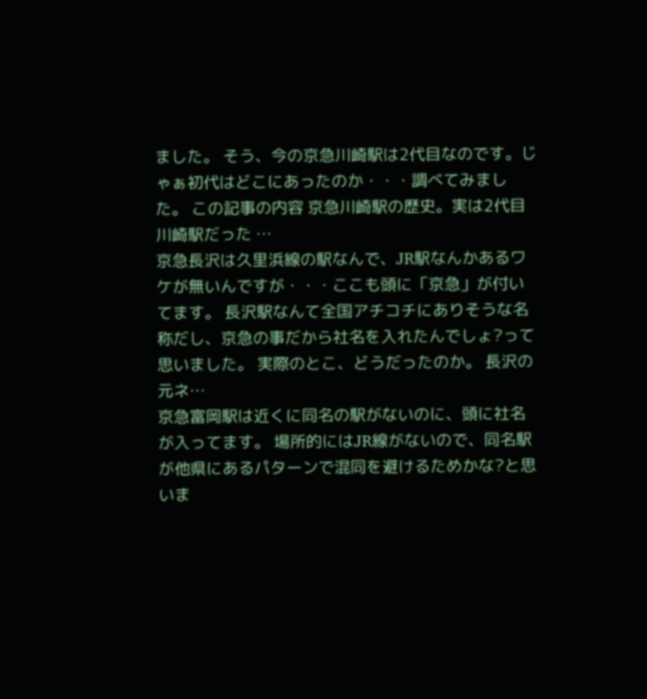ました。 そう、今の京急川崎駅は2代目なのです。じゃぁ初代はどこにあったのか・・・調べてみました。 この記事の内容 京急川崎駅の歴史。実は2代目川崎駅だった …
京急長沢は久里浜線の駅なんで、JR駅なんかあるワケが無いんですが・・・ここも頭に「京急」が付いてます。 長沢駅なんて全国アチコチにありそうな名称だし、京急の事だから社名を入れたんでしょ?って思いました。 実際のとこ、どうだったのか。 長沢の元ネ…
京急富岡駅は近くに同名の駅がないのに、頭に社名が入ってます。 場所的にはJR線がないので、同名駅が他県にあるパターンで混同を避けるためかな?と思いま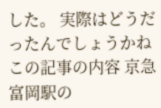した。 実際はどうだったんでしょうかね この記事の内容 京急富岡駅の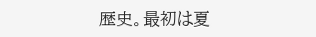歴史。最初は夏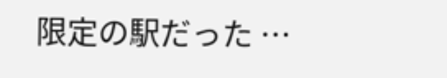限定の駅だった …